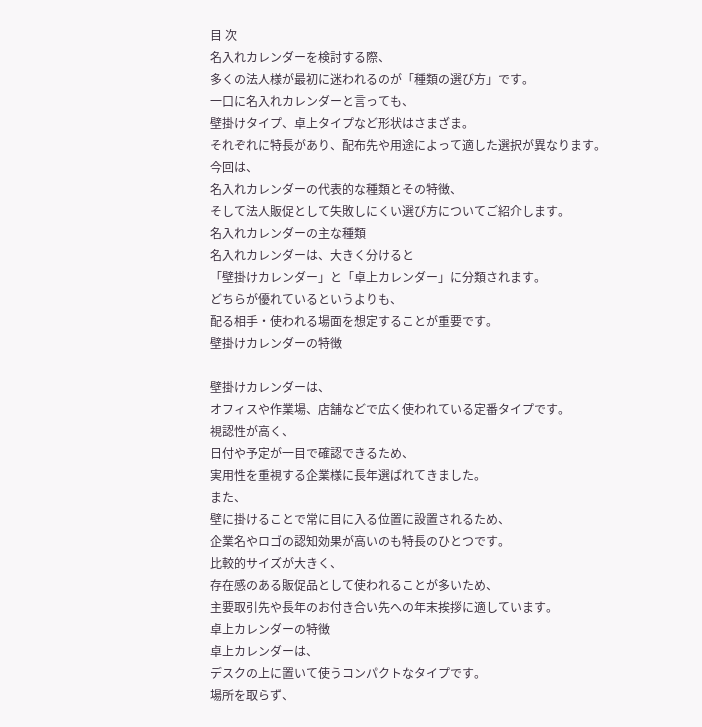目 次
名入れカレンダーを検討する際、
多くの法人様が最初に迷われるのが「種類の選び方」です。
一口に名入れカレンダーと言っても、
壁掛けタイプ、卓上タイプなど形状はさまざま。
それぞれに特長があり、配布先や用途によって適した選択が異なります。
今回は、
名入れカレンダーの代表的な種類とその特徴、
そして法人販促として失敗しにくい選び方についてご紹介します。
名入れカレンダーの主な種類
名入れカレンダーは、大きく分けると
「壁掛けカレンダー」と「卓上カレンダー」に分類されます。
どちらが優れているというよりも、
配る相手・使われる場面を想定することが重要です。
壁掛けカレンダーの特徴

壁掛けカレンダーは、
オフィスや作業場、店舗などで広く使われている定番タイプです。
視認性が高く、
日付や予定が一目で確認できるため、
実用性を重視する企業様に長年選ばれてきました。
また、
壁に掛けることで常に目に入る位置に設置されるため、
企業名やロゴの認知効果が高いのも特長のひとつです。
比較的サイズが大きく、
存在感のある販促品として使われることが多いため、
主要取引先や長年のお付き合い先への年末挨拶に適しています。
卓上カレンダーの特徴
卓上カレンダーは、
デスクの上に置いて使うコンパクトなタイプです。
場所を取らず、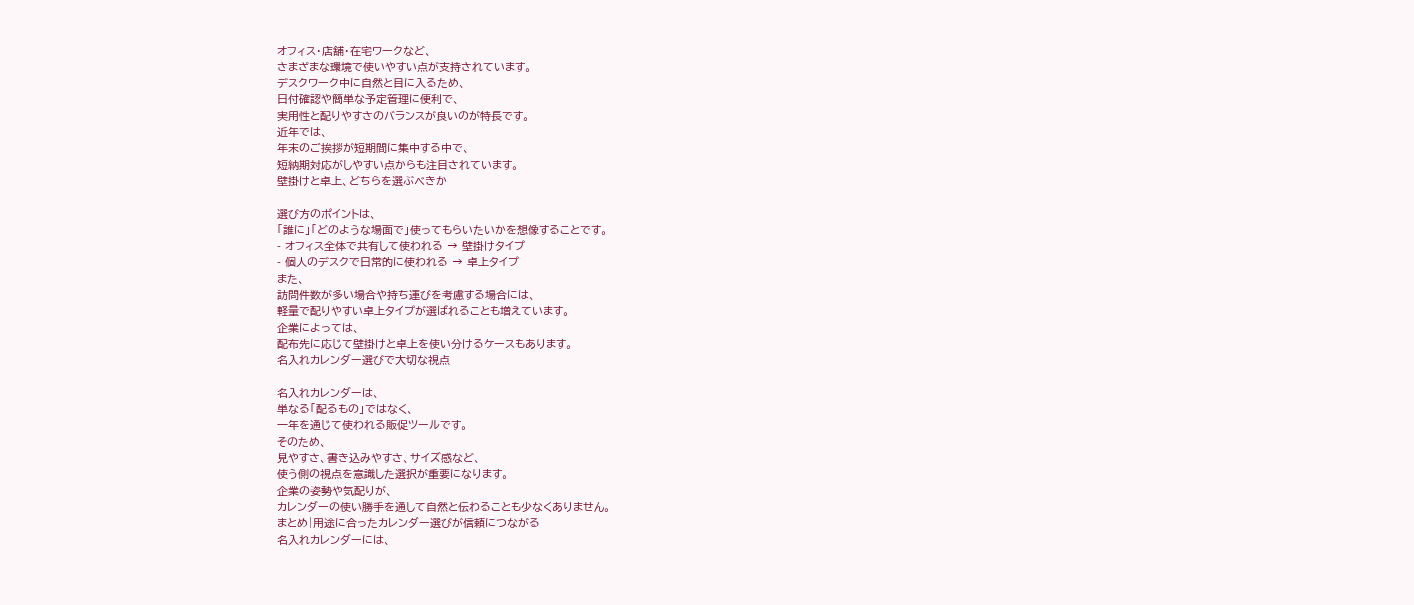オフィス・店舗・在宅ワークなど、
さまざまな環境で使いやすい点が支持されています。
デスクワーク中に自然と目に入るため、
日付確認や簡単な予定管理に便利で、
実用性と配りやすさのバランスが良いのが特長です。
近年では、
年末のご挨拶が短期間に集中する中で、
短納期対応がしやすい点からも注目されています。
壁掛けと卓上、どちらを選ぶべきか

選び方のポイントは、
「誰に」「どのような場面で」使ってもらいたいかを想像することです。
- オフィス全体で共有して使われる → 壁掛けタイプ
- 個人のデスクで日常的に使われる → 卓上タイプ
また、
訪問件数が多い場合や持ち運びを考慮する場合には、
軽量で配りやすい卓上タイプが選ばれることも増えています。
企業によっては、
配布先に応じて壁掛けと卓上を使い分けるケースもあります。
名入れカレンダー選びで大切な視点

名入れカレンダーは、
単なる「配るもの」ではなく、
一年を通じて使われる販促ツールです。
そのため、
見やすさ、書き込みやすさ、サイズ感など、
使う側の視点を意識した選択が重要になります。
企業の姿勢や気配りが、
カレンダーの使い勝手を通して自然と伝わることも少なくありません。
まとめ|用途に合ったカレンダー選びが信頼につながる
名入れカレンダーには、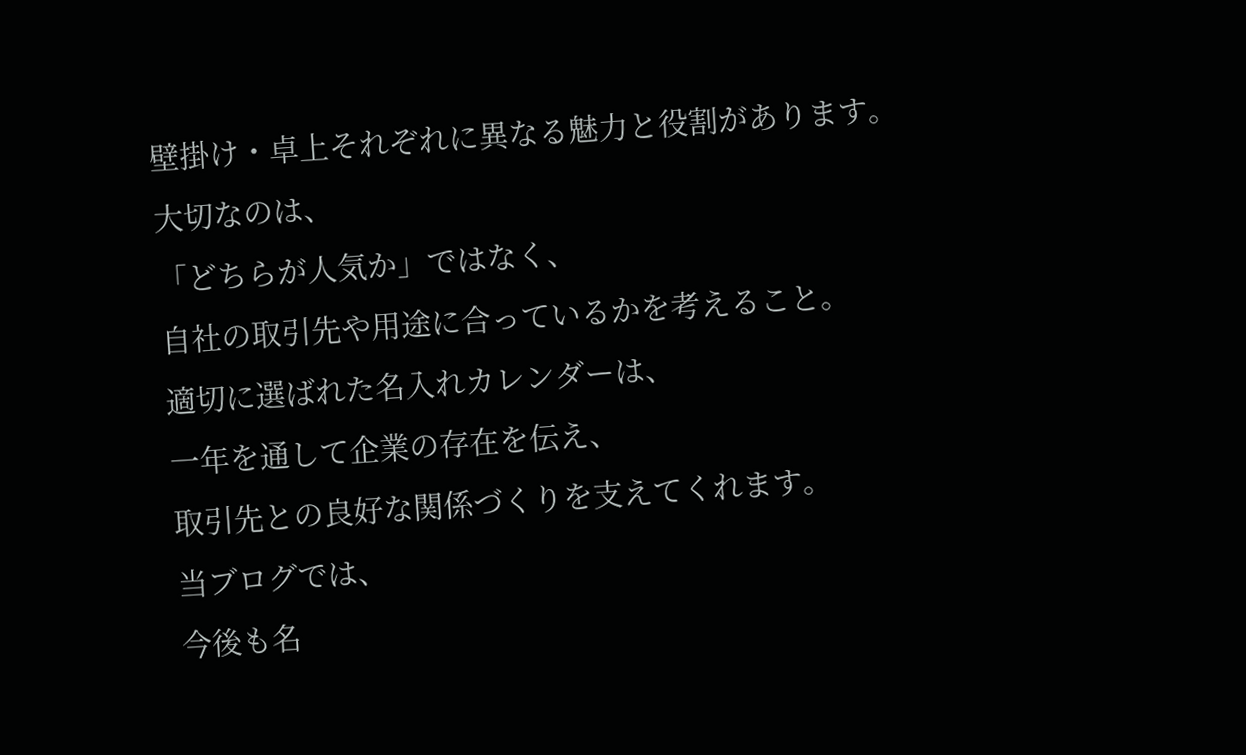壁掛け・卓上それぞれに異なる魅力と役割があります。
大切なのは、
「どちらが人気か」ではなく、
自社の取引先や用途に合っているかを考えること。
適切に選ばれた名入れカレンダーは、
一年を通して企業の存在を伝え、
取引先との良好な関係づくりを支えてくれます。
当ブログでは、
今後も名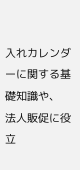入れカレンダーに関する基礎知識や、
法人販促に役立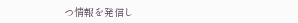つ情報を発信し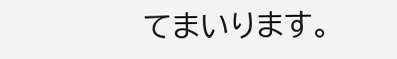てまいります。